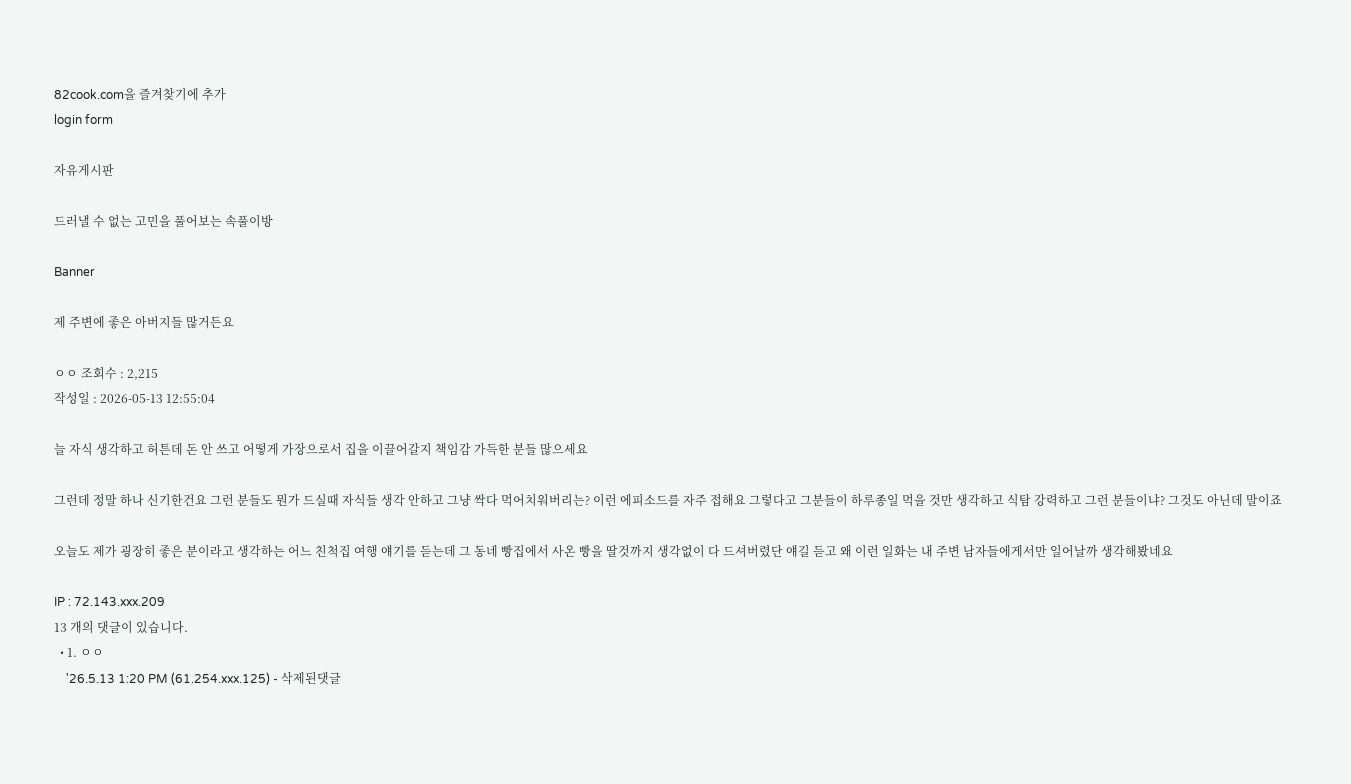82cook.com을 즐겨찾기에 추가
login form

자유게시판

드러낼 수 없는 고민을 풀어보는 속풀이방

Banner

제 주변에 좋은 아버지들 많거든요

ㅇㅇ 조회수 : 2,215
작성일 : 2026-05-13 12:55:04

늘 자식 생각하고 허튼데 돈 안 쓰고 어떻게 가장으로서 집을 이끌어갈지 책임감 가득한 분들 많으세요

그런데 정말 하나 신기한건요 그런 분들도 뭔가 드실때 자식들 생각 안하고 그냥 싹다 먹어치워버리는? 이런 에피소드를 자주 접해요 그렇다고 그분들이 하루종일 먹을 것만 생각하고 식탐 강력하고 그런 분들이냐? 그것도 아닌데 말이죠

오늘도 제가 굉장히 좋은 분이라고 생각하는 어느 친척집 여행 얘기를 듣는데 그 동네 빵집에서 사온 빵을 딸것까지 생각없이 다 드셔버렸단 얘길 듣고 왜 이런 일화는 내 주변 남자들에게서만 일어날까 생각해봤네요

IP : 72.143.xxx.209
13 개의 댓글이 있습니다.
  • 1. ㅇㅇ
    '26.5.13 1:20 PM (61.254.xxx.125) - 삭제된댓글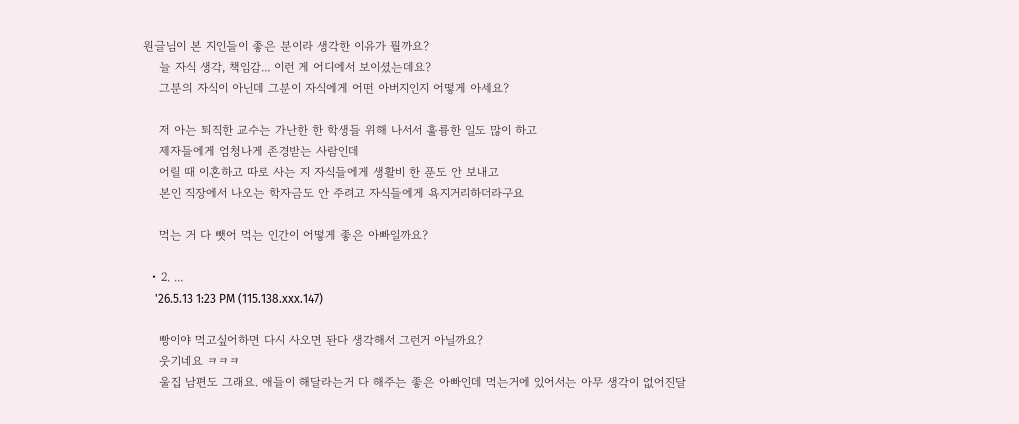원글님이 본 지인들이 좋은 분이라 생각한 이유가 뭘까요?
    늘 자식 생각, 책임감... 이런 게 어디에서 보이셨는데요?
    그분의 자식이 아닌데 그분이 자식에게 어떤 아버지인지 어떻게 아세요?

    저 아는 퇴직한 교수는 가난한 한 학생들 위해 나서서 훌륭한 일도 많이 하고
    제자들에게 엄청나게 존경받는 사람인데
    어릴 때 이혼하고 따로 사는 지 자식들에게 생활비 한 푼도 안 보내고
    본인 직장에서 나오는 학자금도 안 주려고 자식들에게 욕지거리하더라구요

    먹는 거 다 뺏어 먹는 인간이 어떻게 좋은 아빠일까요?

  • 2. ...
    '26.5.13 1:23 PM (115.138.xxx.147)

    빵이야 먹고싶어하면 다시 사오면 돤다 생각해서 그런거 아닐까요?
    웃기네요 ㅋㅋㅋ
    울집 남편도 그래요. 애들이 해달라는거 다 해주는 좋은 아빠인데 먹는거에 있어서는 아무 생각이 없어진달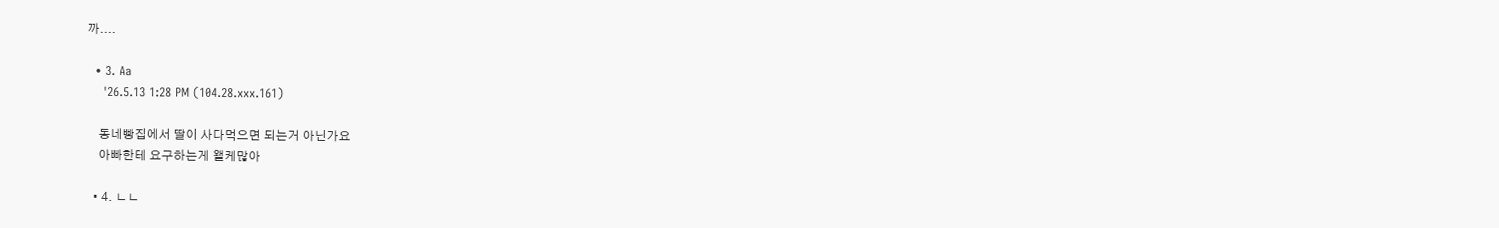까....

  • 3. Aa
    '26.5.13 1:28 PM (104.28.xxx.161)

    동네빵집에서 딸이 사다먹으면 되는거 아닌가요
    아빠한테 요구하는게 왤케많아

  • 4. ㄴㄴ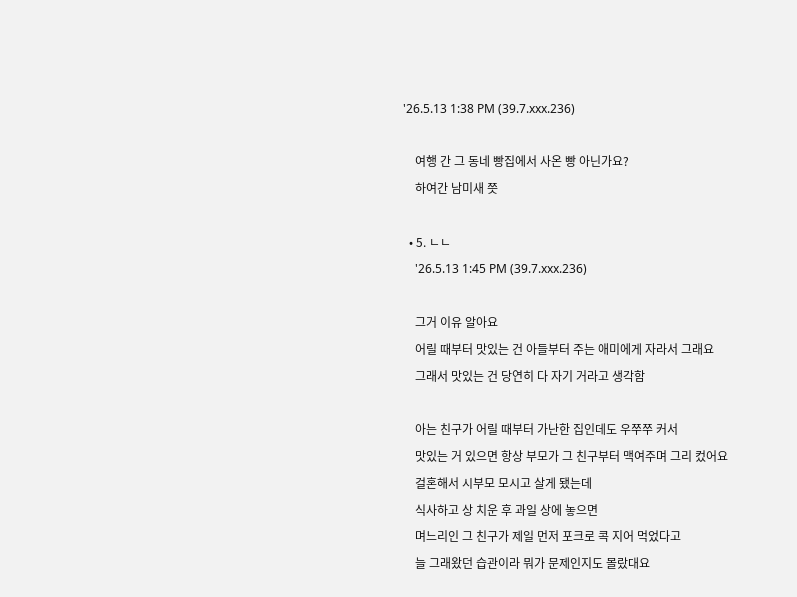'26.5.13 1:38 PM (39.7.xxx.236)

    여행 간 그 동네 빵집에서 사온 빵 아닌가요?
    하여간 남미새 쯧

  • 5. ㄴㄴ
    '26.5.13 1:45 PM (39.7.xxx.236)

    그거 이유 알아요
    어릴 때부터 맛있는 건 아들부터 주는 애미에게 자라서 그래요
    그래서 맛있는 건 당연히 다 자기 거라고 생각함

    아는 친구가 어릴 때부터 가난한 집인데도 우쭈쭈 커서
    맛있는 거 있으면 항상 부모가 그 친구부터 맥여주며 그리 컸어요
    걸혼해서 시부모 모시고 살게 됐는데
    식사하고 상 치운 후 과일 상에 놓으면
    며느리인 그 친구가 제일 먼저 포크로 콕 지어 먹었다고
    늘 그래왔던 습관이라 뭐가 문제인지도 몰랐대요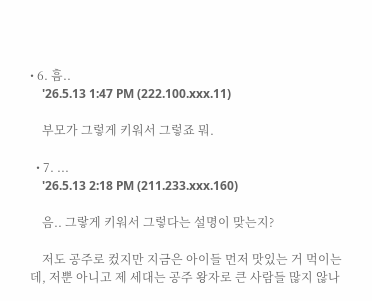• 6. 흠..
    '26.5.13 1:47 PM (222.100.xxx.11)

    부모가 그렇게 키워서 그렇죠 뭐.

  • 7. ...
    '26.5.13 2:18 PM (211.233.xxx.160)

    음.. 그랗게 키워서 그렇다는 설명이 맞는지?

    저도 공주로 컸지만 지금은 아이들 먼저 맛있는 거 먹이는데, 저뿐 아니고 제 세대는 공주 왕자로 큰 사람들 많지 않나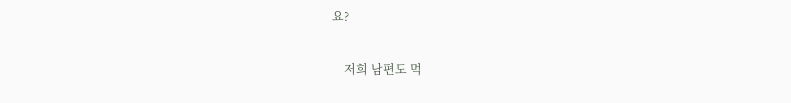요?

    저희 남편도 먹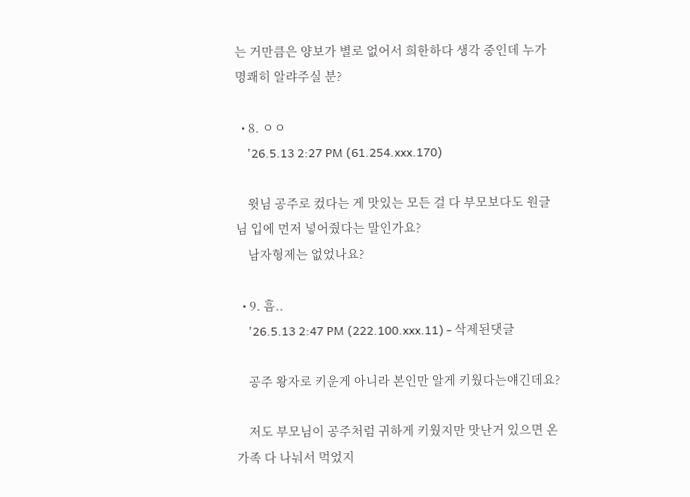는 거만큼은 양보가 별로 없어서 희한하다 생각 중인데 누가 명쾌히 알랴주실 분?

  • 8. ㅇㅇ
    '26.5.13 2:27 PM (61.254.xxx.170)

    윗님 공주로 컸다는 게 맛있는 모든 걸 다 부모보다도 원글님 입에 먼저 넣어줬다는 말인가요?
    남자형제는 없었나요?

  • 9. 흠..
    '26.5.13 2:47 PM (222.100.xxx.11) - 삭제된댓글

    공주 왕자로 키운게 아니라 본인만 알게 키웠다는얘긴데요?

    저도 부모님이 공주처럼 귀하게 키웠지만 맛난거 있으면 온가족 다 나눠서 먹었지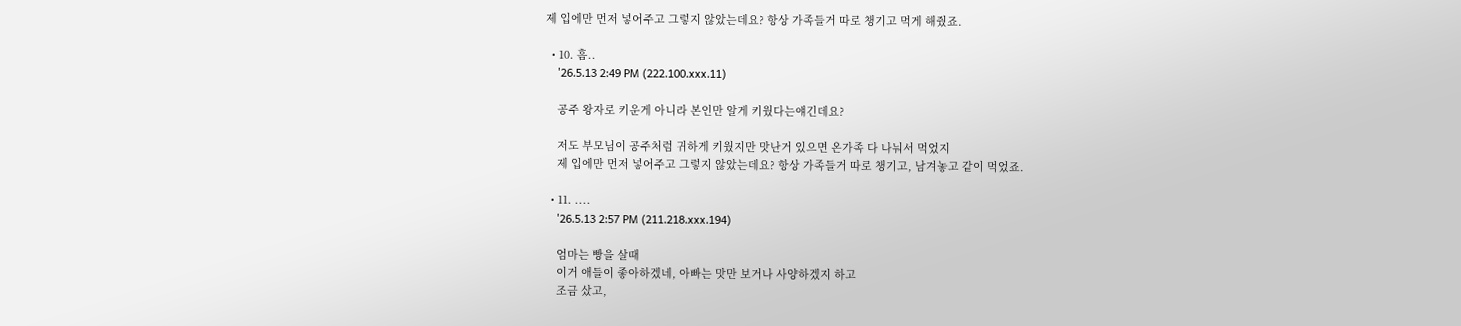제 입에만 먼저 넣어주고 그렇지 않았는데요? 항상 가족들거 따로 챙기고 먹게 해줬죠.

  • 10. 흠..
    '26.5.13 2:49 PM (222.100.xxx.11)

    공주 왕자로 키운게 아니라 본인만 알게 키웠다는얘긴데요?

    저도 부모님이 공주처럼 귀하게 키웠지만 맛난거 있으면 온가족 다 나눠서 먹었지
    제 입에만 먼저 넣어주고 그렇지 않았는데요? 항상 가족들거 따로 챙기고, 남겨놓고 같이 먹었죠.

  • 11. ....
    '26.5.13 2:57 PM (211.218.xxx.194)

    엄마는 빵을 살때
    이거 애들이 좋아하겠네, 아빠는 맛만 보거나 사양하겠지 하고
    조금 샀고,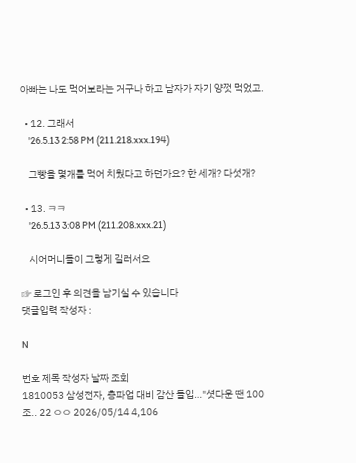아빠는 나도 먹어보라는 거구나 하고 남자가 자기 양껏 먹었고.

  • 12. 그래서
    '26.5.13 2:58 PM (211.218.xxx.194)

    그빵을 몇개를 먹어 치웠다고 하던가요? 한 세개? 다섯개?

  • 13. ㅋㅋ
    '26.5.13 3:08 PM (211.208.xxx.21)

    시어머니들이 그렇게 길러서요

☞ 로그인 후 의견을 남기실 수 있습니다
댓글입력 작성자 :

N

번호 제목 작성자 날짜 조회
1810053 삼성전자, 총파업 대비 감산 돌입…"셧다운 땐 100조.. 22 ㅇㅇ 2026/05/14 4,106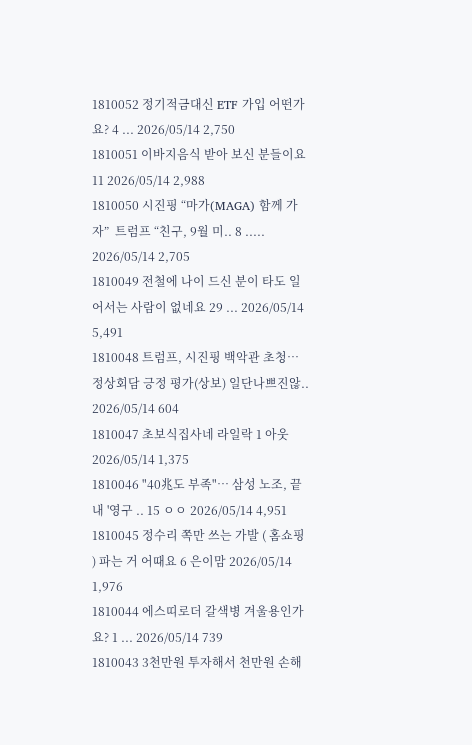1810052 정기적금대신 ETF 가입 어떤가요? 4 ... 2026/05/14 2,750
1810051 이바지음식 받아 보신 분들이요 11 2026/05/14 2,988
1810050 시진핑 “마가(MAGA) 함께 가자”  트럼프 “친구, 9월 미.. 8 ..... 2026/05/14 2,705
1810049 전철에 나이 드신 분이 타도 일어서는 사람이 없네요 29 ... 2026/05/14 5,491
1810048 트럼프, 시진핑 백악관 초청…정상회담 긍정 평가(상보) 일단나쁘진않.. 2026/05/14 604
1810047 초보식집사네 라일락 1 아웃 2026/05/14 1,375
1810046 "40兆도 부족"… 삼성 노조, 끝내 '영구 .. 15 ㅇㅇ 2026/05/14 4,951
1810045 정수리 쪽만 쓰는 가발 ( 홈쇼핑 ) 파는 거 어때요 6 은이맘 2026/05/14 1,976
1810044 에스띠로더 갈색병 겨울용인가요? 1 ... 2026/05/14 739
1810043 3천만원 투자해서 천만원 손해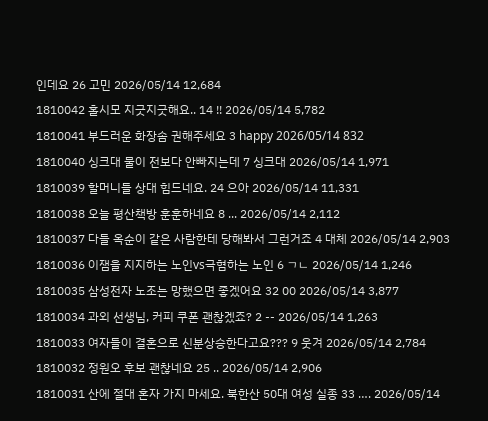인데요 26 고민 2026/05/14 12,684
1810042 홀시모 지긋지긋해요.. 14 !! 2026/05/14 5,782
1810041 부드러운 화장솜 권해주세요 3 happy 2026/05/14 832
1810040 싱크대 물이 전보다 안빠지는데 7 싱크대 2026/05/14 1,971
1810039 할머니들 상대 힘드네요. 24 으아 2026/05/14 11,331
1810038 오늘 평산책방 훈훈하네요 8 ... 2026/05/14 2,112
1810037 다들 옥순이 같은 사람한테 당해봐서 그런거죠 4 대체 2026/05/14 2,903
1810036 이잼을 지지하는 노인vs극혐하는 노인 6 ㄱㄴ 2026/05/14 1,246
1810035 삼성전자 노조는 망했으면 좋겠어요 32 00 2026/05/14 3,877
1810034 과외 선생님, 커피 쿠폰 괜찮겠죠? 2 -- 2026/05/14 1,263
1810033 여자들이 결혼으로 신분상승한다고요??? 9 웃겨 2026/05/14 2,784
1810032 정원오 후보 괜찮네요 25 .. 2026/05/14 2,906
1810031 산에 절대 혼자 가지 마세요. 북한산 50대 여성 실종 33 …. 2026/05/14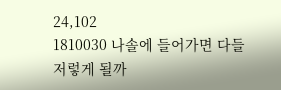24,102
1810030 나솔에 들어가면 다들 저렇게 될까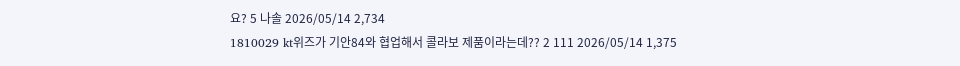요? 5 나솔 2026/05/14 2,734
1810029 kt위즈가 기안84와 협업해서 콜라보 제품이라는데?? 2 111 2026/05/14 1,375